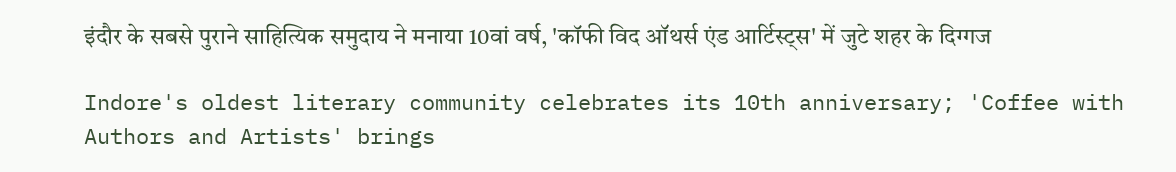इंदौर के सबसे पुराने साहित्यिक समुदाय ने मनाया 10वां वर्ष, 'कॉफी विद ऑथर्स एंड आर्टिस्ट्स' में जुटे शहर के दिग्गज

Indore's oldest literary community celebrates its 10th anniversary; 'Coffee with Authors and Artists' brings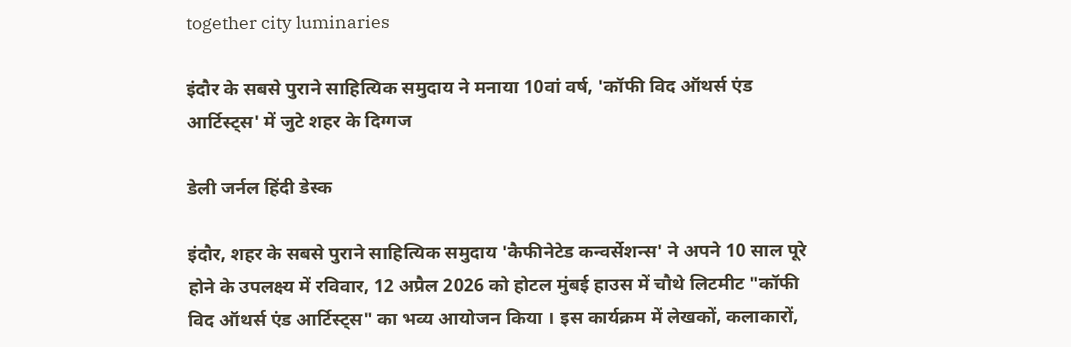together city luminaries

इंदौर के सबसे पुराने साहित्यिक समुदाय ने मनाया 10वां वर्ष, 'कॉफी विद ऑथर्स एंड आर्टिस्ट्स' में जुटे शहर के दिग्गज

डेली जर्नल हिंदी डेस्क

इंदौर, शहर के सबसे पुराने साहित्यिक समुदाय 'कैफीनेटेड कन्वर्सेशन्स' ने अपने 10 साल पूरे होने के उपलक्ष्य में रविवार, 12 अप्रैल 2026 को होटल मुंबई हाउस में चौथे लिटमीट "कॉफी विद ऑथर्स एंड आर्टिस्ट्स" का भव्य आयोजन किया । इस कार्यक्रम में लेखकों, कलाकारों,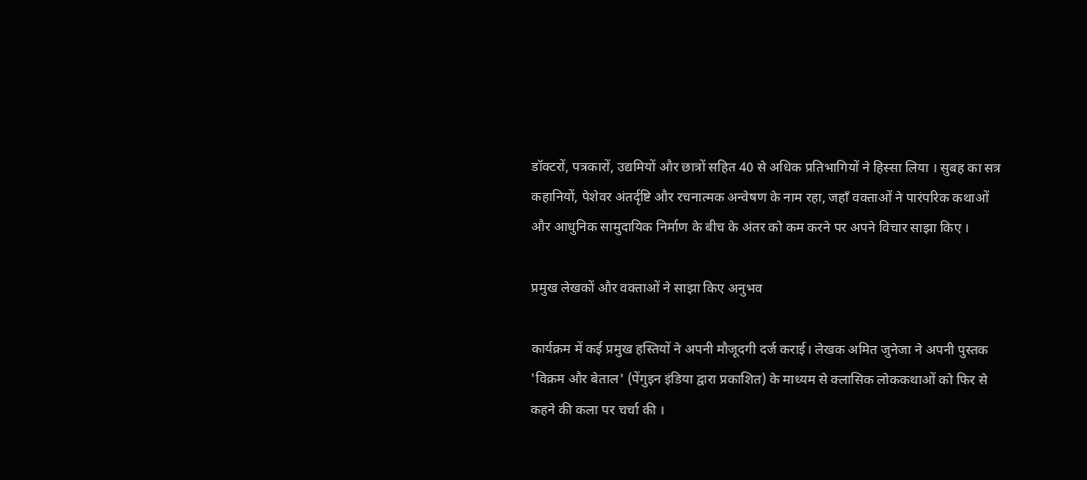डॉक्टरों, पत्रकारों, उद्यमियों और छात्रों सहित 40 से अधिक प्रतिभागियों ने हिस्सा लिया । सुबह का सत्र कहानियों, पेशेवर अंतर्दृष्टि और रचनात्मक अन्वेषण के नाम रहा, जहाँ वक्ताओं ने पारंपरिक कथाओं और आधुनिक सामुदायिक निर्माण के बीच के अंतर को कम करने पर अपने विचार साझा किए ।

प्रमुख लेखकों और वक्ताओं ने साझा किए अनुभव

कार्यक्रम में कई प्रमुख हस्तियों ने अपनी मौजूदगी दर्ज कराई। लेखक अमित जुनेजा ने अपनी पुस्तक 'विक्रम और बेताल' (पेंगुइन इंडिया द्वारा प्रकाशित) के माध्यम से क्लासिक लोककथाओं को फिर से कहने की कला पर चर्चा की ।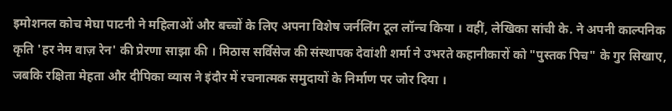इमोशनल कोच मेघा पाटनी ने महिलाओं और बच्चों के लिए अपना विशेष जर्नलिंग टूल लॉन्च किया । वहीं, लेखिका सांची के. ने अपनी काल्पनिक कृति 'हर नेम वाज़ रेन' की प्रेरणा साझा की । मिठास सर्विसेज की संस्थापक देवांशी शर्मा ने उभरते कहानीकारों को "पुस्तक पिच" के गुर सिखाए, जबकि रक्षिता मेहता और दीपिका व्यास ने इंदौर में रचनात्मक समुदायों के निर्माण पर जोर दिया ।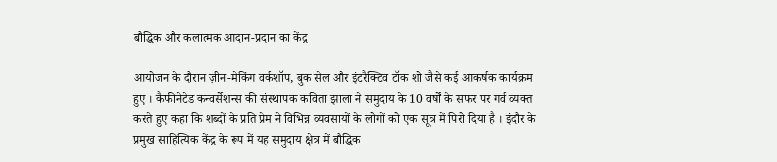बौद्धिक और कलात्मक आदान-प्रदान का केंद्र

आयोजन के दौरान ज़ीन-मेकिंग वर्कशॉप, बुक सेल और इंटरैक्टिव टॉक शो जैसे कई आकर्षक कार्यक्रम हुए । कैफीनेटेड कन्वर्सेशन्स की संस्थापक कविता झाला ने समुदाय के 10 वर्षों के सफर पर गर्व व्यक्त करते हुए कहा कि शब्दों के प्रति प्रेम ने विभिन्न व्यवसायों के लोगों को एक सूत्र में पिरो दिया है । इंदौर के प्रमुख साहित्यिक केंद्र के रूप में यह समुदाय क्षेत्र में बौद्धिक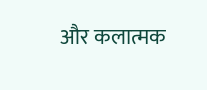और कलात्मक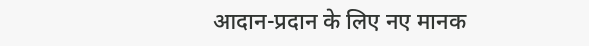आदान-प्रदान के लिए नए मानक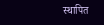स्थापित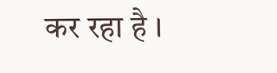कर रहा है ।